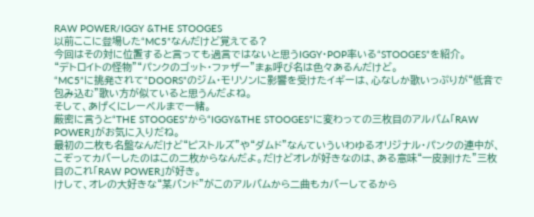RAW POWER/IGGY &THE STOOGES
以前ここに登場した“MC5”なんだけど覚えてる?
今回はその対に位置すると言っても過言ではないと思うIGGY・POP率いる“STOOGES”を紹介。
“デトロイトの怪物”“パンクのゴット・ファザー”まぁ呼び名は色々あるんだけど。
“MC5”に挑発されて“DOORS”のジム・モリソンに影響を受けたイギーは、心なしか歌いっぷりが“低音で包み込む”歌い方が似ていると思うんだよね。
そして、あげくにレーベルまで一緒。
厳密に言うと“THE STOOGES”から“IGGY&THE STOOGES”に変わっての三枚目のアルバム「RAW POWER」がお気に入りだね。
最初の二枚も名盤なんだけど“ピストルズ”や“ダムド”なんていういわゆるオリジナル・パンクの連中が、こぞってカバーしたのはこの二枚からなんだよ。だけどオレが好きなのは、ある意味“一皮剥けた”三枚目のこれ「RAW POWER」が好き。
けして、オレの大好きな“某バンド”がこのアルバムから二曲もカバーしてるから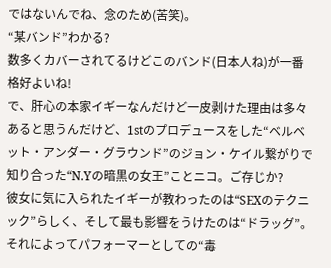ではないんでね、念のため(苦笑)。
“某バンド”わかる?
数多くカバーされてるけどこのバンド(日本人ね)が一番格好よいね!
で、肝心の本家イギーなんだけど一皮剥けた理由は多々あると思うんだけど、1stのプロデュースをした“ベルベット・アンダー・グラウンド”のジョン・ケイル繋がりで知り合った“N.Yの暗黒の女王”ことニコ。ご存じか?
彼女に気に入られたイギーが教わったのは“SEXのテクニック”らしく、そして最も影響をうけたのは“ドラッグ”。
それによってパフォーマーとしての“毒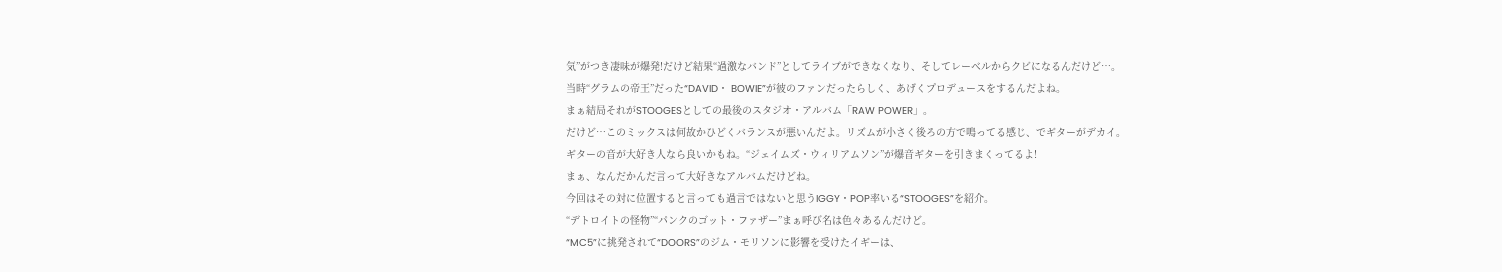気”がつき凄味が爆発!だけど結果“過激なバンド”としてライブができなくなり、そしてレーベルからクビになるんだけど…。
当時“グラムの帝王”だった“DAVID・ BOWIE”が彼のファンだったらしく、あげくプロデュースをするんだよね。
まぁ結局それがSTOOGESとしての最後のスタジオ・アルバム「RAW POWER」。
だけど…このミックスは何故かひどくバランスが悪いんだよ。リズムが小さく後ろの方で鳴ってる感じ、でギターがデカイ。
ギターの音が大好き人なら良いかもね。“ジェイムズ・ウィリアムソン”が爆音ギターを引きまくってるよ!
まぁ、なんだかんだ言って大好きなアルバムだけどね。
今回はその対に位置すると言っても過言ではないと思うIGGY・POP率いる“STOOGES”を紹介。
“デトロイトの怪物”“パンクのゴット・ファザー”まぁ呼び名は色々あるんだけど。
“MC5”に挑発されて“DOORS”のジム・モリソンに影響を受けたイギーは、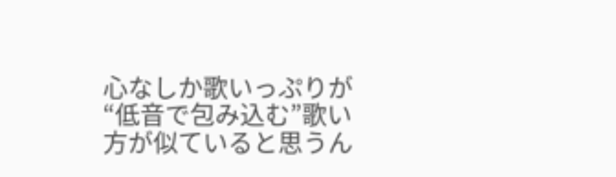心なしか歌いっぷりが“低音で包み込む”歌い方が似ていると思うん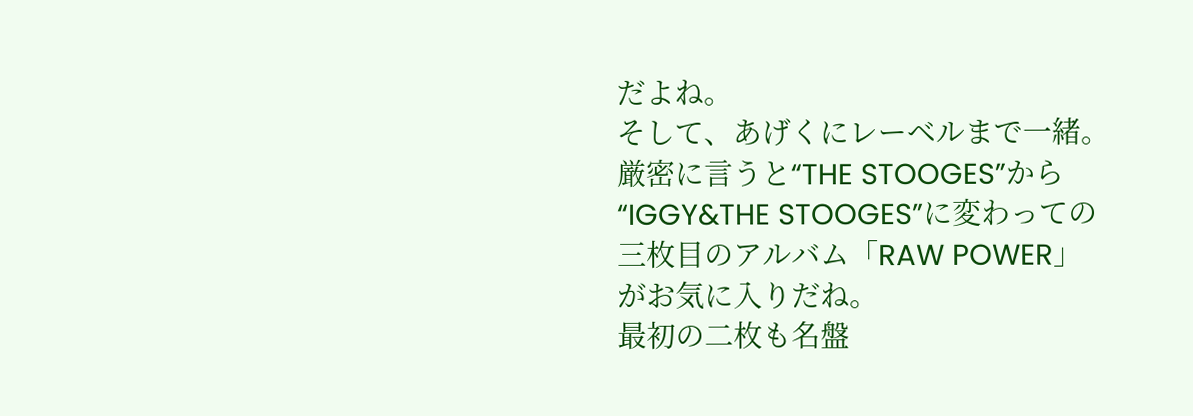だよね。
そして、あげくにレーベルまで一緒。
厳密に言うと“THE STOOGES”から“IGGY&THE STOOGES”に変わっての三枚目のアルバム「RAW POWER」がお気に入りだね。
最初の二枚も名盤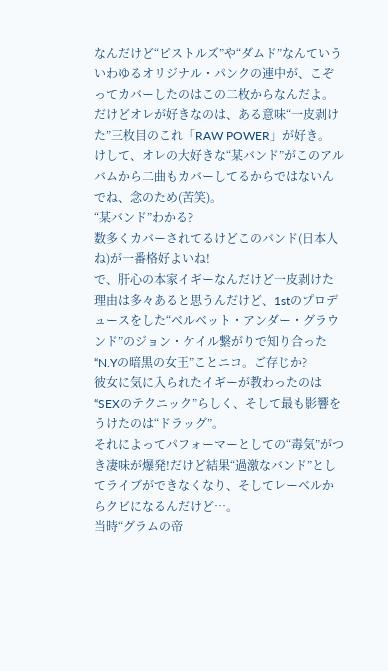なんだけど“ピストルズ”や“ダムド”なんていういわゆるオリジナル・パンクの連中が、こぞってカバーしたのはこの二枚からなんだよ。だけどオレが好きなのは、ある意味“一皮剥けた”三枚目のこれ「RAW POWER」が好き。
けして、オレの大好きな“某バンド”がこのアルバムから二曲もカバーしてるからではないんでね、念のため(苦笑)。
“某バンド”わかる?
数多くカバーされてるけどこのバンド(日本人ね)が一番格好よいね!
で、肝心の本家イギーなんだけど一皮剥けた理由は多々あると思うんだけど、1stのプロデュースをした“ベルベット・アンダー・グラウンド”のジョン・ケイル繋がりで知り合った“N.Yの暗黒の女王”ことニコ。ご存じか?
彼女に気に入られたイギーが教わったのは“SEXのテクニック”らしく、そして最も影響をうけたのは“ドラッグ”。
それによってパフォーマーとしての“毒気”がつき凄味が爆発!だけど結果“過激なバンド”としてライブができなくなり、そしてレーベルからクビになるんだけど…。
当時“グラムの帝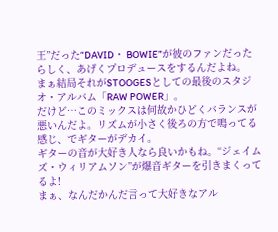王”だった“DAVID・ BOWIE”が彼のファンだったらしく、あげくプロデュースをするんだよね。
まぁ結局それがSTOOGESとしての最後のスタジオ・アルバム「RAW POWER」。
だけど…このミックスは何故かひどくバランスが悪いんだよ。リズムが小さく後ろの方で鳴ってる感じ、でギターがデカイ。
ギターの音が大好き人なら良いかもね。“ジェイムズ・ウィリアムソン”が爆音ギターを引きまくってるよ!
まぁ、なんだかんだ言って大好きなアル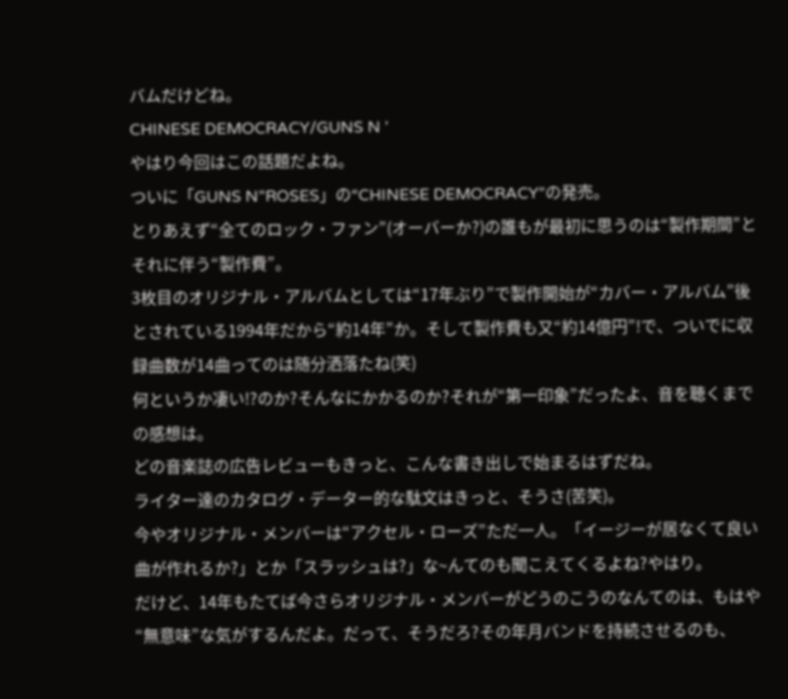バムだけどね。
CHINESE DEMOCRACY/GUNS N ’
やはり今回はこの話題だよね。
ついに「GUNS N”ROSES」の“CHINESE DEMOCRACY”の発売。
とりあえず“全てのロック・ファン”(オーバーか?)の誰もが最初に思うのは“製作期間”とそれに伴う“製作費”。
3枚目のオリジナル・アルバムとしては“17年ぶり”で製作開始が“カバー・アルバム”後とされている1994年だから“約14年”か。そして製作費も又“約14億円”!で、ついでに収録曲数が14曲ってのは随分洒落たね(笑)
何というか凄い!?のか?そんなにかかるのか?それが“第一印象”だったよ、音を聴くまでの感想は。
どの音楽誌の広告レビューもきっと、こんな書き出しで始まるはずだね。
ライター達のカタログ・データー的な駄文はきっと、そうさ(苦笑)。
今やオリジナル・メンバーは“アクセル・ローズ”ただ一人。「イージーが居なくて良い曲が作れるか?」とか「スラッシュは?」な~んてのも聞こえてくるよね?やはり。
だけど、14年もたてば今さらオリジナル・メンバーがどうのこうのなんてのは、もはや“無意味”な気がするんだよ。だって、そうだろ?その年月バンドを持続させるのも、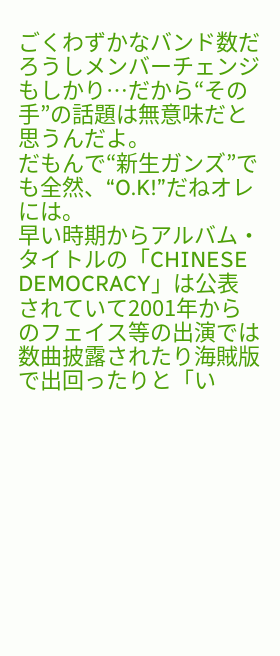ごくわずかなバンド数だろうしメンバーチェンジもしかり…だから“その手”の話題は無意味だと思うんだよ。
だもんで“新生ガンズ”でも全然、“O.K!”だねオレには。
早い時期からアルバム・タイトルの「CHINESE DEMOCRACY」は公表されていて2001年からのフェイス等の出演では数曲披露されたり海賊版で出回ったりと「い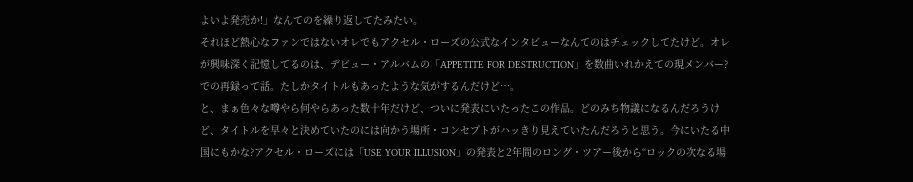よいよ発売か!」なんてのを繰り返してたみたい。
それほど熱心なファンではないオレでもアクセル・ローズの公式なインタビューなんてのはチェックしてたけど。オレが興味深く記憶してるのは、デビュー・アルバムの「APPETITE FOR DESTRUCTION」を数曲いれかえての現メンバー?での再録って話。たしかタイトルもあったような気がするんだけど…。
と、まぁ色々な噂やら何やらあった数十年だけど、ついに発表にいたったこの作品。どのみち物議になるんだろうけど、タイトルを早々と決めていたのには向かう場所・コンセプトがハッきり見えていたんだろうと思う。今にいたる中国にもかな?アクセル・ローズには「USE YOUR ILLUSION」の発表と2年間のロング・ツアー後から“ロックの次なる場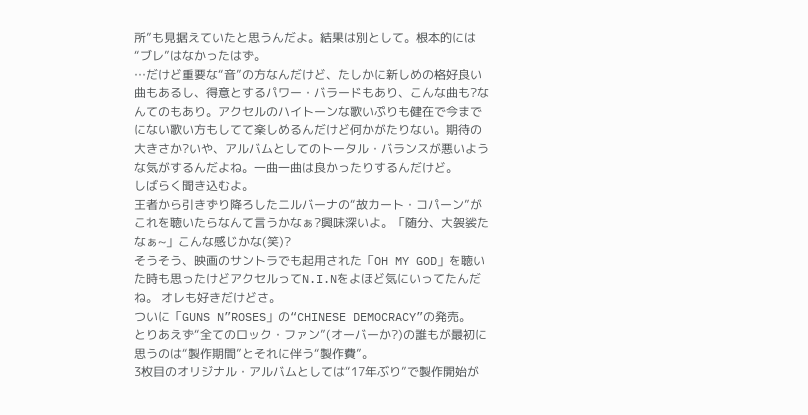所”も見据えていたと思うんだよ。結果は別として。根本的には“ブレ”はなかったはず。
…だけど重要な“音”の方なんだけど、たしかに新しめの格好良い曲もあるし、得意とするパワー・バラードもあり、こんな曲も?なんてのもあり。アクセルのハイトーンな歌いぷりも健在で今までにない歌い方もしてて楽しめるんだけど何かがたりない。期待の大きさか?いや、アルバムとしてのトータル・バランスが悪いような気がするんだよね。一曲一曲は良かったりするんだけど。
しばらく聞き込むよ。
王者から引きずり降ろしたニルバーナの“故カート・コパーン”がこれを聴いたらなんて言うかなぁ?興味深いよ。「随分、大袈裟たなぁ~」こんな感じかな(笑)?
そうそう、映画のサントラでも起用された「OH MY GOD」を聴いた時も思ったけどアクセルってN.I.Nをよほど気にいってたんだね。 オレも好きだけどさ。
ついに「GUNS N”ROSES」の“CHINESE DEMOCRACY”の発売。
とりあえず“全てのロック・ファン”(オーバーか?)の誰もが最初に思うのは“製作期間”とそれに伴う“製作費”。
3枚目のオリジナル・アルバムとしては“17年ぶり”で製作開始が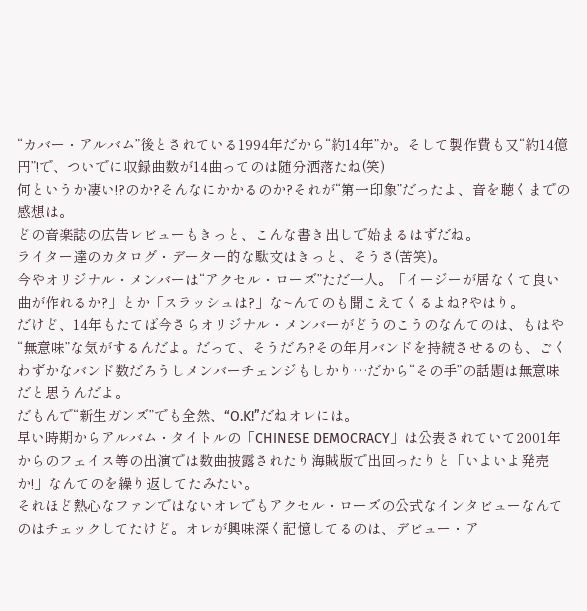“カバー・アルバム”後とされている1994年だから“約14年”か。そして製作費も又“約14億円”!で、ついでに収録曲数が14曲ってのは随分洒落たね(笑)
何というか凄い!?のか?そんなにかかるのか?それが“第一印象”だったよ、音を聴くまでの感想は。
どの音楽誌の広告レビューもきっと、こんな書き出しで始まるはずだね。
ライター達のカタログ・データー的な駄文はきっと、そうさ(苦笑)。
今やオリジナル・メンバーは“アクセル・ローズ”ただ一人。「イージーが居なくて良い曲が作れるか?」とか「スラッシュは?」な~んてのも聞こえてくるよね?やはり。
だけど、14年もたてば今さらオリジナル・メンバーがどうのこうのなんてのは、もはや“無意味”な気がするんだよ。だって、そうだろ?その年月バンドを持続させるのも、ごくわずかなバンド数だろうしメンバーチェンジもしかり…だから“その手”の話題は無意味だと思うんだよ。
だもんで“新生ガンズ”でも全然、“O.K!”だねオレには。
早い時期からアルバム・タイトルの「CHINESE DEMOCRACY」は公表されていて2001年からのフェイス等の出演では数曲披露されたり海賊版で出回ったりと「いよいよ発売か!」なんてのを繰り返してたみたい。
それほど熱心なファンではないオレでもアクセル・ローズの公式なインタビューなんてのはチェックしてたけど。オレが興味深く記憶してるのは、デビュー・ア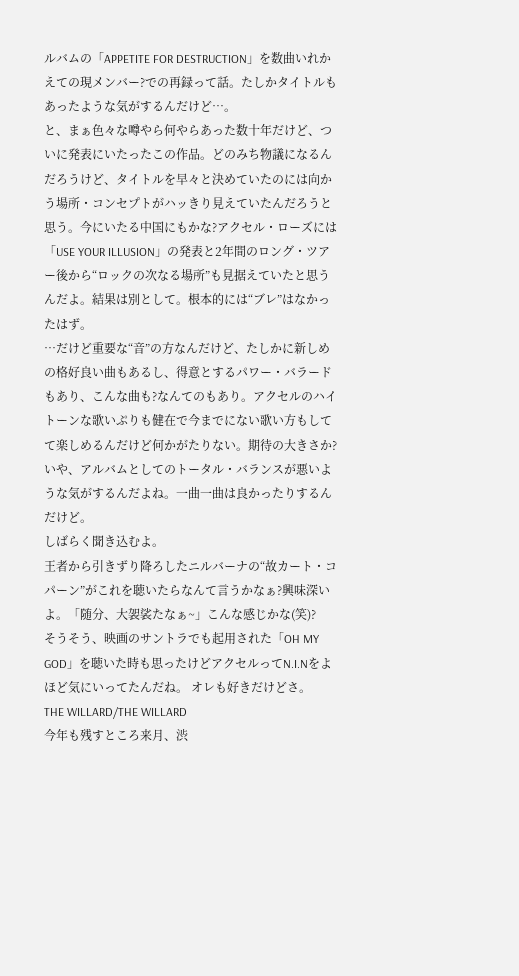ルバムの「APPETITE FOR DESTRUCTION」を数曲いれかえての現メンバー?での再録って話。たしかタイトルもあったような気がするんだけど…。
と、まぁ色々な噂やら何やらあった数十年だけど、ついに発表にいたったこの作品。どのみち物議になるんだろうけど、タイトルを早々と決めていたのには向かう場所・コンセプトがハッきり見えていたんだろうと思う。今にいたる中国にもかな?アクセル・ローズには「USE YOUR ILLUSION」の発表と2年間のロング・ツアー後から“ロックの次なる場所”も見据えていたと思うんだよ。結果は別として。根本的には“ブレ”はなかったはず。
…だけど重要な“音”の方なんだけど、たしかに新しめの格好良い曲もあるし、得意とするパワー・バラードもあり、こんな曲も?なんてのもあり。アクセルのハイトーンな歌いぷりも健在で今までにない歌い方もしてて楽しめるんだけど何かがたりない。期待の大きさか?いや、アルバムとしてのトータル・バランスが悪いような気がするんだよね。一曲一曲は良かったりするんだけど。
しばらく聞き込むよ。
王者から引きずり降ろしたニルバーナの“故カート・コパーン”がこれを聴いたらなんて言うかなぁ?興味深いよ。「随分、大袈裟たなぁ~」こんな感じかな(笑)?
そうそう、映画のサントラでも起用された「OH MY GOD」を聴いた時も思ったけどアクセルってN.I.Nをよほど気にいってたんだね。 オレも好きだけどさ。
THE WILLARD/THE WILLARD
今年も残すところ来月、渋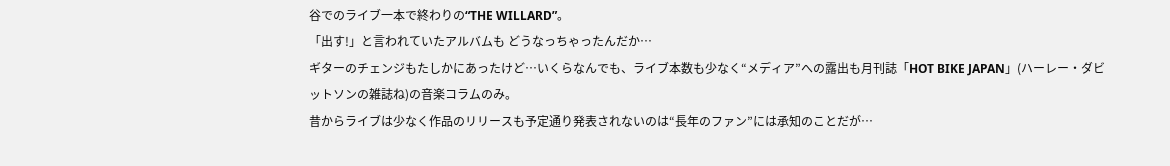谷でのライブ一本で終わりの“THE WILLARD”。
「出す!」と言われていたアルバムも どうなっちゃったんだか…
ギターのチェンジもたしかにあったけど…いくらなんでも、ライブ本数も少なく“メディア”への露出も月刊誌「HOT BIKE JAPAN」(ハーレー・ダビットソンの雑誌ね)の音楽コラムのみ。
昔からライブは少なく作品のリリースも予定通り発表されないのは“長年のファン”には承知のことだが…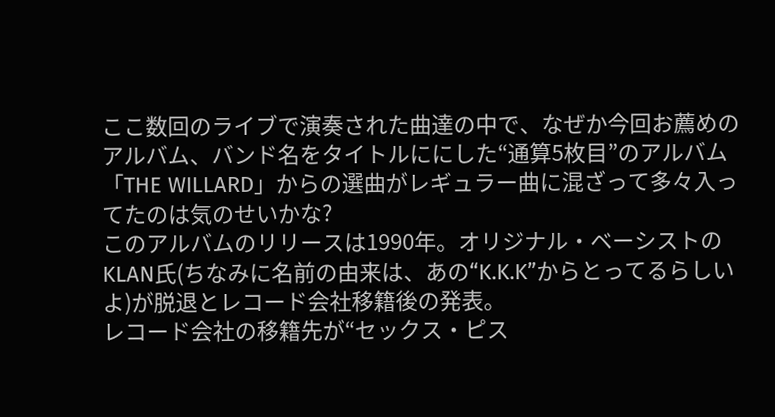ここ数回のライブで演奏された曲達の中で、なぜか今回お薦めのアルバム、バンド名をタイトルににした“通算5枚目”のアルバム「THE WILLARD」からの選曲がレギュラー曲に混ざって多々入ってたのは気のせいかな?
このアルバムのリリースは1990年。オリジナル・ベーシストのKLAN氏(ちなみに名前の由来は、あの“K.K.K”からとってるらしいよ)が脱退とレコード会社移籍後の発表。
レコード会社の移籍先が“セックス・ピス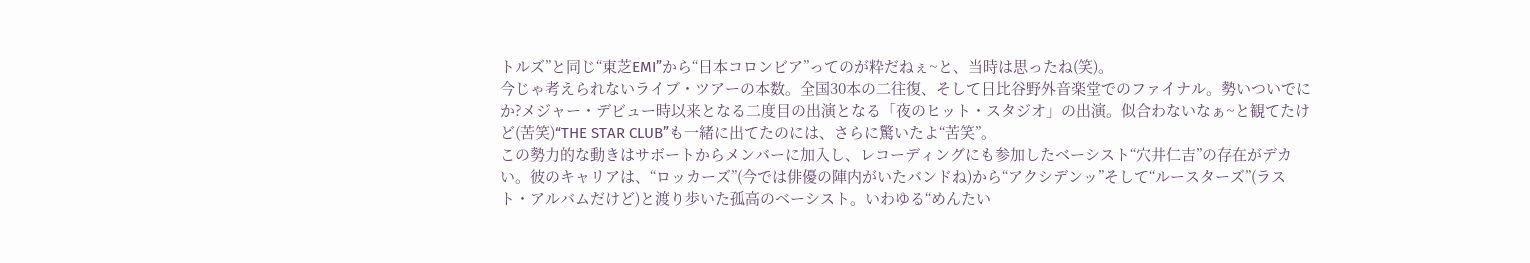トルズ”と同じ“東芝EMI”から“日本コロンビア”ってのが粋だねぇ~と、当時は思ったね(笑)。
今じゃ考えられないライブ・ツアーの本数。全国30本の二往復、そして日比谷野外音楽堂でのファイナル。勢いついでにか?メジャー・デビュー時以来となる二度目の出演となる「夜のヒット・スタジオ」の出演。似合わないなぁ~と観てたけど(苦笑)“THE STAR CLUB”も一緒に出てたのには、さらに驚いたよ“苦笑”。
この勢力的な動きはサボートからメンバーに加入し、レコーディングにも参加したベーシスト“穴井仁吉”の存在がデカい。彼のキャリアは、“ロッカーズ”(今では俳優の陣内がいたバンドね)から“アクシデンッ”そして“ルースターズ”(ラスト・アルバムだけど)と渡り歩いた孤高のベーシスト。いわゆる“めんたい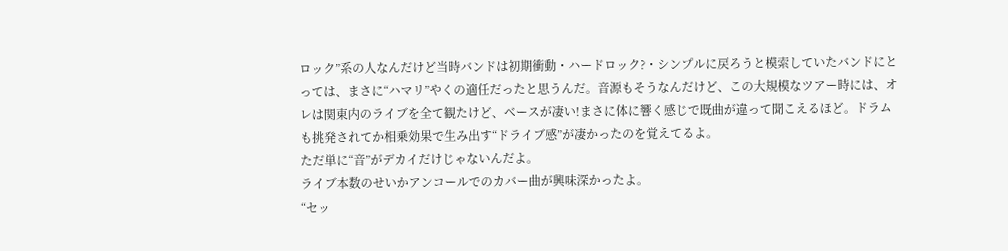ロック”系の人なんだけど当時バンドは初期衝動・ハードロック?・シンプルに戻ろうと模索していたバンドにとっては、まさに“ハマリ”やくの適任だったと思うんだ。音源もそうなんだけど、この大規模なツアー時には、オレは関東内のライブを全て観たけど、ベースが凄い!まさに体に響く感じで既曲が違って聞こえるほど。ドラムも挑発されてか相乗効果で生み出す“ドライブ感”が凄かったのを覚えてるよ。
ただ単に“音”がデカイだけじゃないんだよ。
ライブ本数のせいかアンコールでのカバー曲が興味深かったよ。
“セッ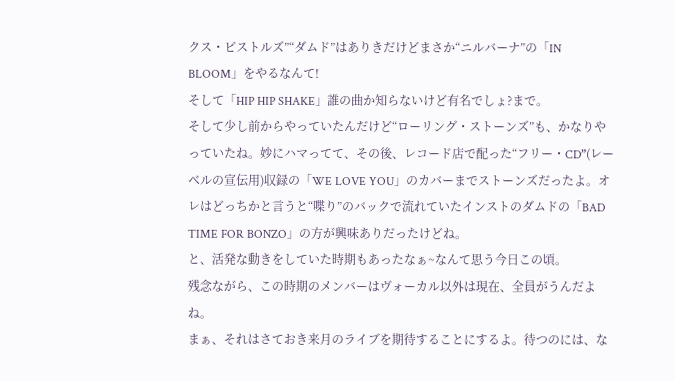クス・ピストルズ”“ダムド”はありきだけどまさか“ニルバーナ”の「IN BLOOM」をやるなんて!
そして「HIP HIP SHAKE」誰の曲か知らないけど有名でしょ?まで。
そして少し前からやっていたんだけど“ローリング・ストーンズ”も、かなりやっていたね。妙にハマってて、その後、レコード店で配った“フリー・CD”(レーベルの宣伝用)収録の「WE LOVE YOU」のカバーまでストーンズだったよ。オレはどっちかと言うと“喋り”のバックで流れていたインストのダムドの「BAD TIME FOR BONZO」の方が興味ありだったけどね。
と、活発な動きをしていた時期もあったなぁ~なんて思う今日この頃。
残念ながら、この時期のメンバーはヴォーカル以外は現在、全員がうんだよね。
まぁ、それはさておき来月のライブを期待することにするよ。待つのには、な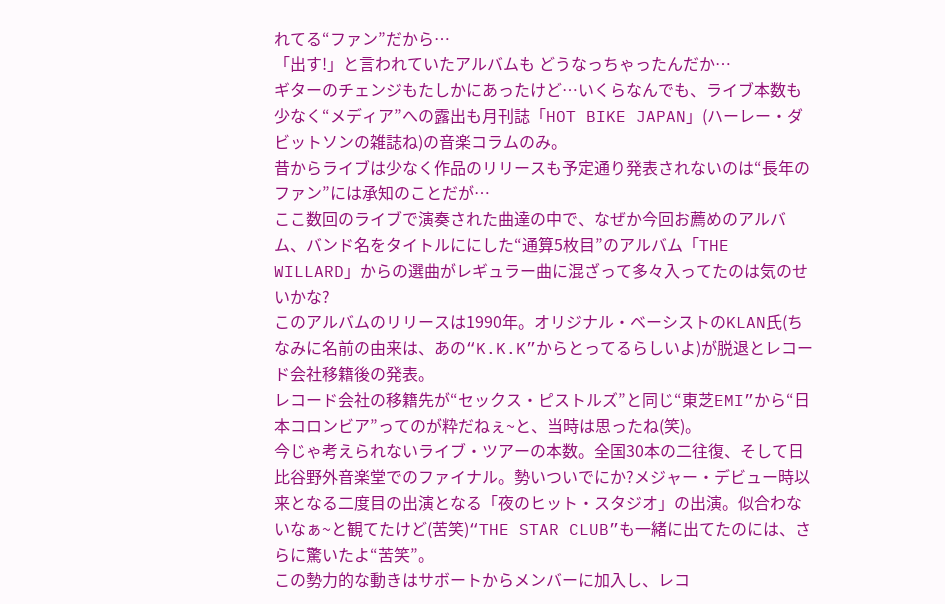れてる“ファン”だから…
「出す!」と言われていたアルバムも どうなっちゃったんだか…
ギターのチェンジもたしかにあったけど…いくらなんでも、ライブ本数も少なく“メディア”への露出も月刊誌「HOT BIKE JAPAN」(ハーレー・ダビットソンの雑誌ね)の音楽コラムのみ。
昔からライブは少なく作品のリリースも予定通り発表されないのは“長年のファン”には承知のことだが…
ここ数回のライブで演奏された曲達の中で、なぜか今回お薦めのアルバム、バンド名をタイトルににした“通算5枚目”のアルバム「THE WILLARD」からの選曲がレギュラー曲に混ざって多々入ってたのは気のせいかな?
このアルバムのリリースは1990年。オリジナル・ベーシストのKLAN氏(ちなみに名前の由来は、あの“K.K.K”からとってるらしいよ)が脱退とレコード会社移籍後の発表。
レコード会社の移籍先が“セックス・ピストルズ”と同じ“東芝EMI”から“日本コロンビア”ってのが粋だねぇ~と、当時は思ったね(笑)。
今じゃ考えられないライブ・ツアーの本数。全国30本の二往復、そして日比谷野外音楽堂でのファイナル。勢いついでにか?メジャー・デビュー時以来となる二度目の出演となる「夜のヒット・スタジオ」の出演。似合わないなぁ~と観てたけど(苦笑)“THE STAR CLUB”も一緒に出てたのには、さらに驚いたよ“苦笑”。
この勢力的な動きはサボートからメンバーに加入し、レコ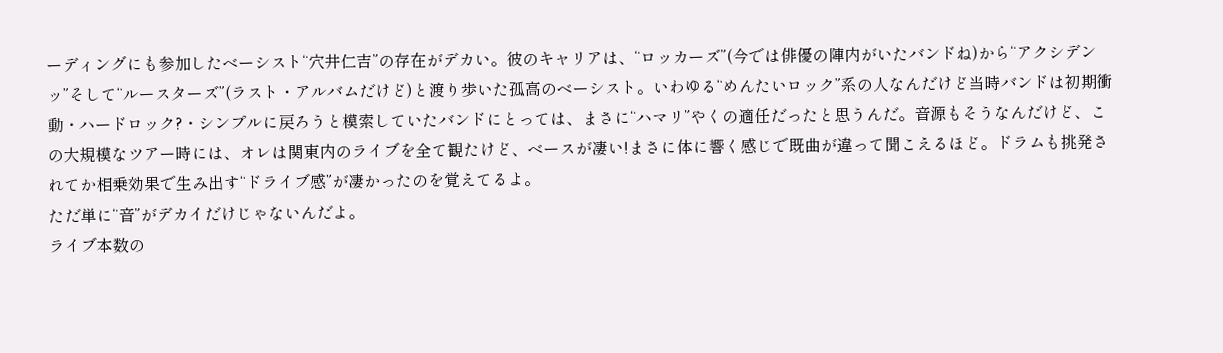ーディングにも参加したベーシスト“穴井仁吉”の存在がデカい。彼のキャリアは、“ロッカーズ”(今では俳優の陣内がいたバンドね)から“アクシデンッ”そして“ルースターズ”(ラスト・アルバムだけど)と渡り歩いた孤高のベーシスト。いわゆる“めんたいロック”系の人なんだけど当時バンドは初期衝動・ハードロック?・シンプルに戻ろうと模索していたバンドにとっては、まさに“ハマリ”やくの適任だったと思うんだ。音源もそうなんだけど、この大規模なツアー時には、オレは関東内のライブを全て観たけど、ベースが凄い!まさに体に響く感じで既曲が違って聞こえるほど。ドラムも挑発されてか相乗効果で生み出す“ドライブ感”が凄かったのを覚えてるよ。
ただ単に“音”がデカイだけじゃないんだよ。
ライブ本数の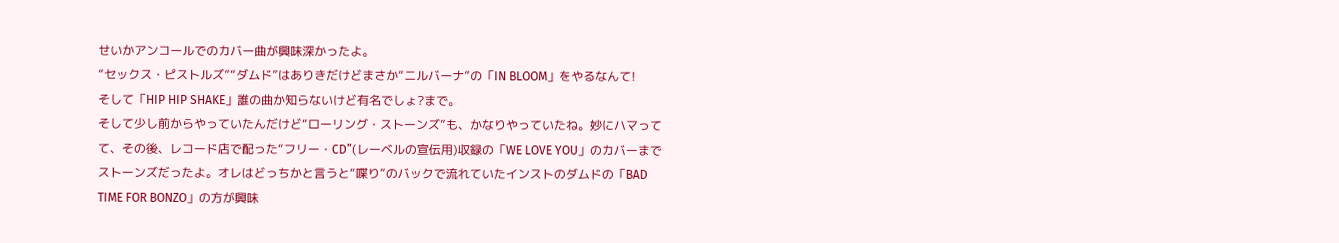せいかアンコールでのカバー曲が興味深かったよ。
“セックス・ピストルズ”“ダムド”はありきだけどまさか“ニルバーナ”の「IN BLOOM」をやるなんて!
そして「HIP HIP SHAKE」誰の曲か知らないけど有名でしょ?まで。
そして少し前からやっていたんだけど“ローリング・ストーンズ”も、かなりやっていたね。妙にハマってて、その後、レコード店で配った“フリー・CD”(レーベルの宣伝用)収録の「WE LOVE YOU」のカバーまでストーンズだったよ。オレはどっちかと言うと“喋り”のバックで流れていたインストのダムドの「BAD TIME FOR BONZO」の方が興味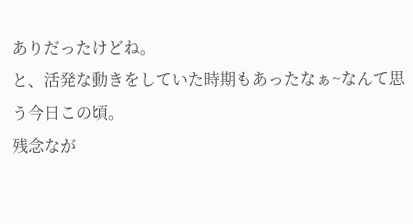ありだったけどね。
と、活発な動きをしていた時期もあったなぁ~なんて思う今日この頃。
残念なが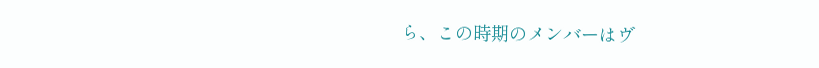ら、この時期のメンバーはヴ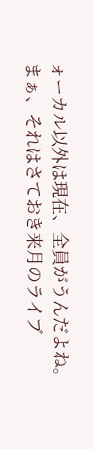ォーカル以外は現在、全員がうんだよね。
まぁ、それはさておき来月のライブ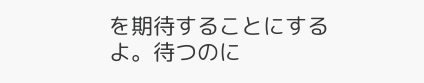を期待することにするよ。待つのに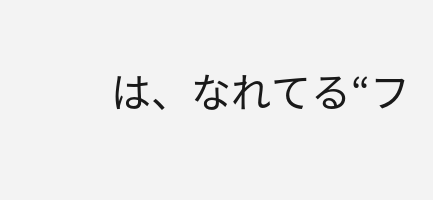は、なれてる“フ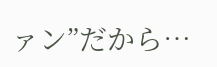ァン”だから…